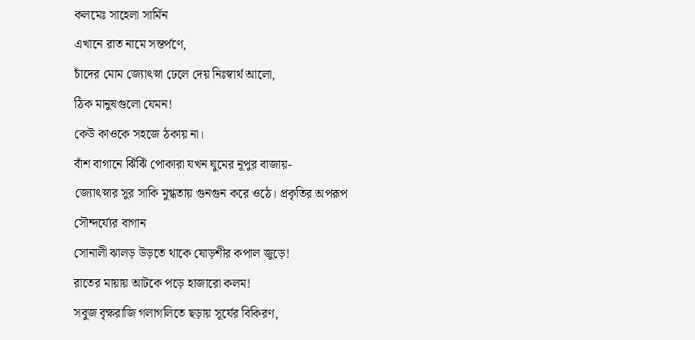কলমেঃ সাহেলা সার্মিন
এখানে রাত নামে সন্তর্পণে,
চাঁদের মোম জ্যোৎস্না ঢেলে দেয় নিঃস্বার্থ আলো,
ঠিক মানুষগুলো যেমন!
কেউ কাওকে সহজে ঠকায় না।
বাঁশ বাগানে ঝিঁঝিঁ পোকারা যখন ঘুমের নূপুর বাজায়-
জ্যোৎস্নার সুর সাকি মুগ্ধতায় গুনগুন করে ওঠে। প্রকৃতির অপরূপ সৌন্দর্য্যের বাগান
সোনালী ঝালড় উড়তে থাকে ষোড়শীর কপাল জুড়ে!
রাতের মায়ায় আটকে পড়ে হাজারো কলম!
সবুজ বৃক্ষরাজি গলাগলিতে ছড়ায় সূর্যের বিকিরণ,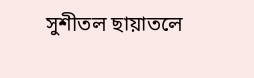সুশীতল ছায়াতলে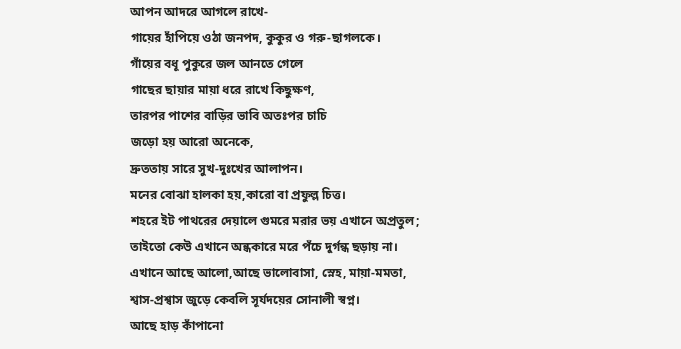আপন আদরে আগলে রাখে-
গায়ের হাঁপিয়ে ওঠা জনপদ, কুকুর ও গরু-ছাগলকে।
গাঁয়ের বধূ পুকুরে জল আনতে গেলে
গাছের ছায়ার মায়া ধরে রাখে কিছুক্ষণ,
তারপর পাশের বাড়ির ভাবি অতঃপর চাচি
জড়ো হয় আরো অনেকে,
দ্রুততায় সারে সুখ-দুঃখের আলাপন।
মনের বোঝা হালকা হয়,কারো বা প্রফুল্ল চিত্ত।
শহরে ইট পাথরের দেয়ালে গুমরে মরার ভয় এখানে অপ্রতুল;
তাইতো কেউ এখানে অন্ধকারে মরে পঁচে দুর্গন্ধ ছড়ায় না।
এখানে আছে আলো,আছে ভালোবাসা, স্নেহ, মায়া-মমতা,
শ্বাস-প্রশ্বাস জুড়ে কেবলি সূর্যদয়ের সোনালী স্বপ্ন।
আছে হাড় কাঁপানো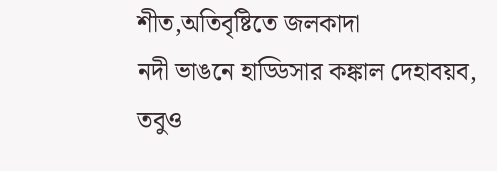শীত,অতিবৃষ্টিতে জলকাদা
নদী ভাঙনে হাড্ডিসার কঙ্কাল দেহাবয়ব,
তবুও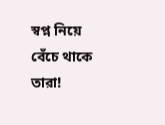স্বপ্ন নিয়ে বেঁচে থাকে তারা!